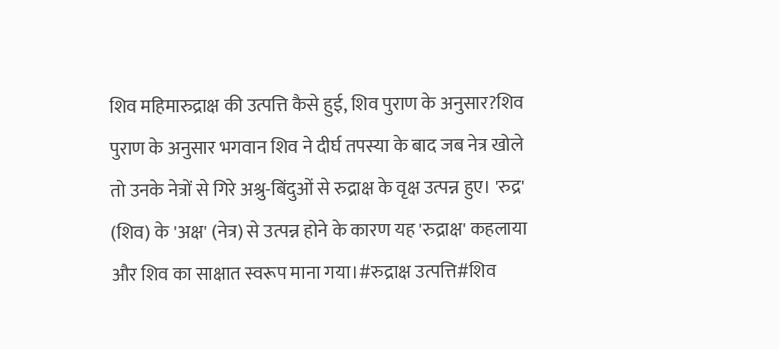शिव महिमारुद्राक्ष की उत्पत्ति कैसे हुई, शिव पुराण के अनुसार?शिव पुराण के अनुसार भगवान शिव ने दीर्घ तपस्या के बाद जब नेत्र खोले तो उनके नेत्रों से गिरे अश्रु-बिंदुओं से रुद्राक्ष के वृक्ष उत्पन्न हुए। 'रुद्र' (शिव) के 'अक्ष' (नेत्र) से उत्पन्न होने के कारण यह 'रुद्राक्ष' कहलाया और शिव का साक्षात स्वरूप माना गया।#रुद्राक्ष उत्पत्ति#शिव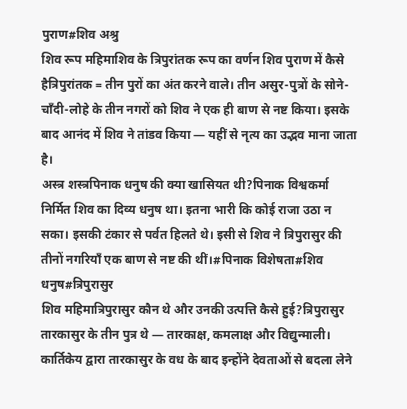पुराण#शिव अश्रु
शिव रूप महिमाशिव के त्रिपुरांतक रूप का वर्णन शिव पुराण में कैसे हैत्रिपुरांतक = तीन पुरों का अंत करने वाले। तीन असुर-पुत्रों के सोने-चाँदी-लोहे के तीन नगरों को शिव ने एक ही बाण से नष्ट किया। इसके बाद आनंद में शिव ने तांडव किया — यहीं से नृत्य का उद्भव माना जाता है।
अस्त्र शस्त्रपिनाक धनुष की क्या खासियत थी?पिनाक विश्वकर्मा निर्मित शिव का दिव्य धनुष था। इतना भारी कि कोई राजा उठा न सका। इसकी टंकार से पर्वत हिलते थे। इसी से शिव ने त्रिपुरासुर की तीनों नगरियाँ एक बाण से नष्ट की थीं।#पिनाक विशेषता#शिव धनुष#त्रिपुरासुर
शिव महिमात्रिपुरासुर कौन थे और उनकी उत्पत्ति कैसे हुई?त्रिपुरासुर तारकासुर के तीन पुत्र थे — तारकाक्ष, कमलाक्ष और विद्युन्माली। कार्तिकेय द्वारा तारकासुर के वध के बाद इन्होंने देवताओं से बदला लेने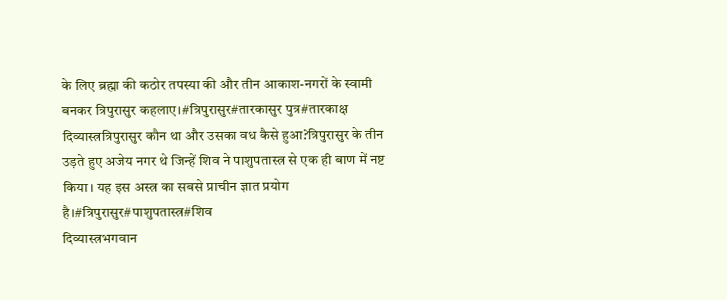के लिए ब्रह्मा की कठोर तपस्या की और तीन आकाश-नगरों के स्वामी बनकर त्रिपुरासुर कहलाए।#त्रिपुरासुर#तारकासुर पुत्र#तारकाक्ष
दिव्यास्त्रत्रिपुरासुर कौन था और उसका वध कैसे हुआ?त्रिपुरासुर के तीन उड़ते हुए अजेय नगर थे जिन्हें शिव ने पाशुपतास्त्र से एक ही बाण में नष्ट किया। यह इस अस्त्र का सबसे प्राचीन ज्ञात प्रयोग है।#त्रिपुरासुर#पाशुपतास्त्र#शिव
दिव्यास्त्रभगवान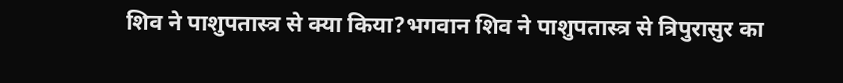शिव ने पाशुपतास्त्र से क्या किया?भगवान शिव ने पाशुपतास्त्र से त्रिपुरासुर का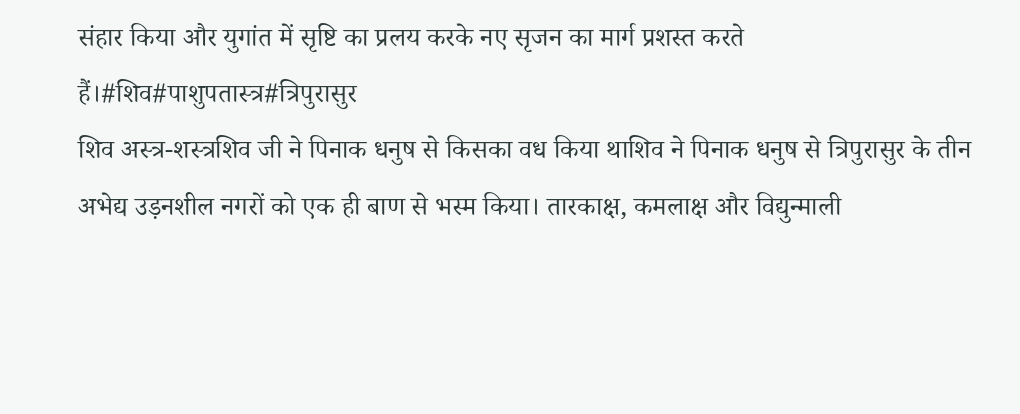संहार किया और युगांत में सृष्टि का प्रलय करके नए सृजन का मार्ग प्रशस्त करते हैं।#शिव#पाशुपतास्त्र#त्रिपुरासुर
शिव अस्त्र-शस्त्रशिव जी ने पिनाक धनुष से किसका वध किया थाशिव ने पिनाक धनुष से त्रिपुरासुर के तीन अभेद्य उड़नशील नगरों को एक ही बाण से भस्म किया। तारकाक्ष, कमलाक्ष और विद्युन्माली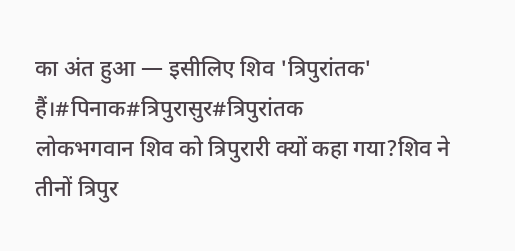का अंत हुआ — इसीलिए शिव 'त्रिपुरांतक' हैं।#पिनाक#त्रिपुरासुर#त्रिपुरांतक
लोकभगवान शिव को त्रिपुरारी क्यों कहा गया?शिव ने तीनों त्रिपुर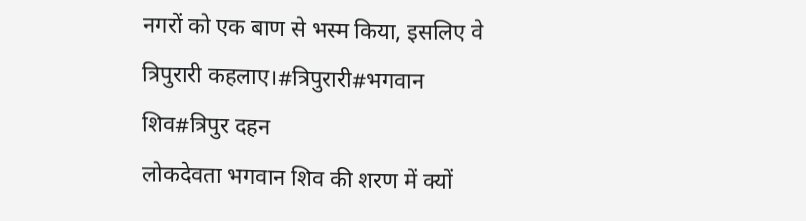नगरों को एक बाण से भस्म किया, इसलिए वे त्रिपुरारी कहलाए।#त्रिपुरारी#भगवान शिव#त्रिपुर दहन
लोकदेवता भगवान शिव की शरण में क्यों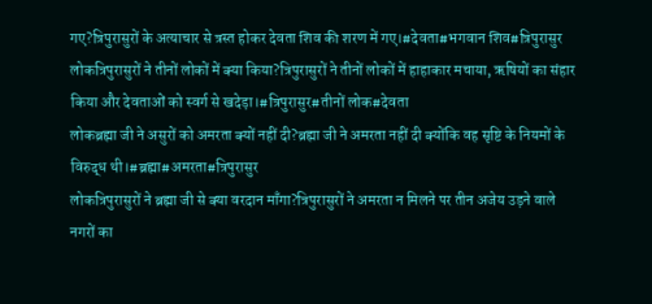गए?त्रिपुरासुरों के अत्याचार से त्रस्त होकर देवता शिव की शरण में गए।#देवता#भगवान शिव#त्रिपुरासुर
लोकत्रिपुरासुरों ने तीनों लोकों में क्या किया?त्रिपुरासुरों ने तीनों लोकों में हाहाकार मचाया, ऋषियों का संहार किया और देवताओं को स्वर्ग से खदेड़ा।#त्रिपुरासुर#तीनों लोक#देवता
लोकब्रह्मा जी ने असुरों को अमरता क्यों नहीं दी?ब्रह्मा जी ने अमरता नहीं दी क्योंकि वह सृष्टि के नियमों के विरुद्ध थी।#ब्रह्मा#अमरता#त्रिपुरासुर
लोकत्रिपुरासुरों ने ब्रह्मा जी से क्या वरदान माँगा?त्रिपुरासुरों ने अमरता न मिलने पर तीन अजेय उड़ने वाले नगरों का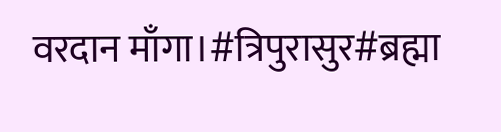वरदान माँगा।#त्रिपुरासुर#ब्रह्मा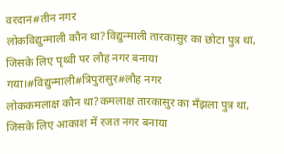वरदान#तीन नगर
लोकविद्युन्माली कौन था?विद्युन्माली तारकासुर का छोटा पुत्र था, जिसके लिए पृथ्वी पर लौह नगर बनाया गया।#विद्युन्माली#त्रिपुरासुर#लौह नगर
लोककमलाक्ष कौन था?कमलाक्ष तारकासुर का मँझला पुत्र था, जिसके लिए आकाश में रजत नगर बनाया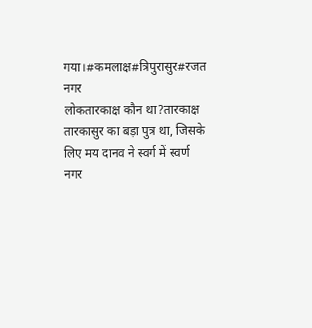गया।#कमलाक्ष#त्रिपुरासुर#रजत नगर
लोकतारकाक्ष कौन था?तारकाक्ष तारकासुर का बड़ा पुत्र था, जिसके लिए मय दानव ने स्वर्ग में स्वर्ण नगर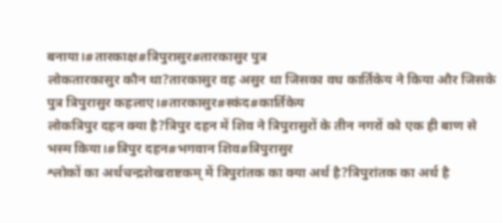बनाया।#तारकाक्ष#त्रिपुरासुर#तारकासुर पुत्र
लोकतारकासुर कौन था?तारकासुर वह असुर था जिसका वध कार्तिकेय ने किया और जिसके पुत्र त्रिपुरासुर कहलाए।#तारकासुर#स्कंद#कार्तिकेय
लोकत्रिपुर दहन क्या है?त्रिपुर दहन में शिव ने त्रिपुरासुरों के तीन नगरों को एक ही बाण से भस्म किया।#त्रिपुर दहन#भगवान शिव#त्रिपुरासुर
श्लोकों का अर्थचन्द्रशेखराष्टकम् में त्रिपुरांतक का क्या अर्थ है?त्रिपुरांतक का अर्थ है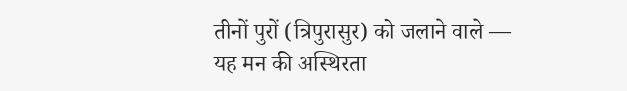तीनों पुरों (त्रिपुरासुर) को जलाने वाले — यह मन की अस्थिरता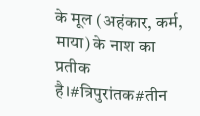के मूल (अहंकार, कर्म, माया) के नाश का प्रतीक है।#त्रिपुरांतक#तीन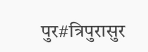पुर#त्रिपुरासुर